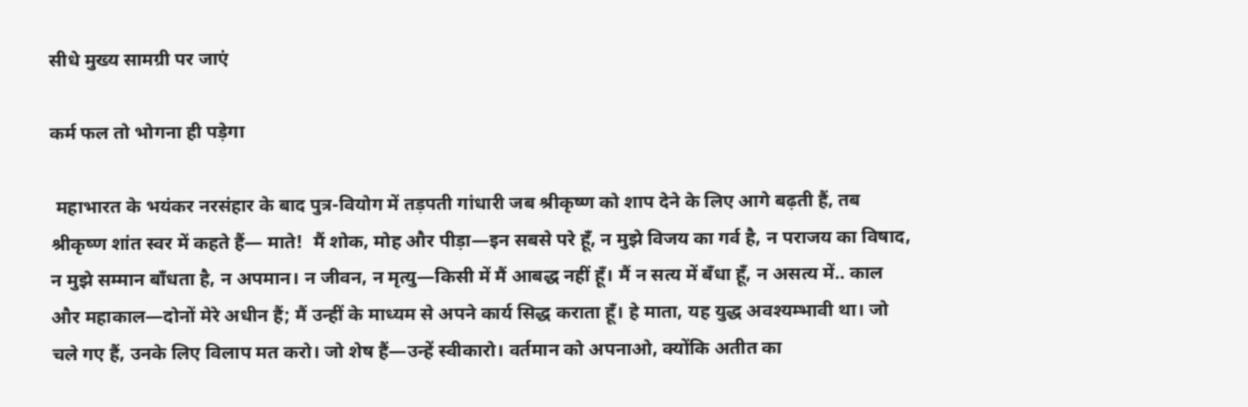सीधे मुख्य सामग्री पर जाएं

कर्म फल तो भोगना ही पड़ेगा

 महाभारत के भयंकर नरसंहार के बाद पुत्र-वियोग में तड़पती गांधारी जब श्रीकृष्ण को शाप देने के लिए आगे बढ़ती हैं, तब श्रीकृष्ण शांत स्वर में कहते हैं— माते!  मैं शोक, मोह और पीड़ा—इन सबसे परे हूँ, न मुझे विजय का गर्व है, न पराजय का विषाद, न मुझे सम्मान बाँधता है, न अपमान। न जीवन, न मृत्यु—किसी में मैं आबद्ध नहीं हूँ। मैं न सत्य में बँधा हूँ, न असत्य में.. काल और महाकाल—दोनों मेरे अधीन हैं; मैं उन्हीं के माध्यम से अपने कार्य सिद्ध कराता हूँ। हे माता, यह युद्ध अवश्यम्भावी था। जो चले गए हैं, उनके लिए विलाप मत करो। जो शेष हैं—उन्हें स्वीकारो। वर्तमान को अपनाओ, क्योंकि अतीत का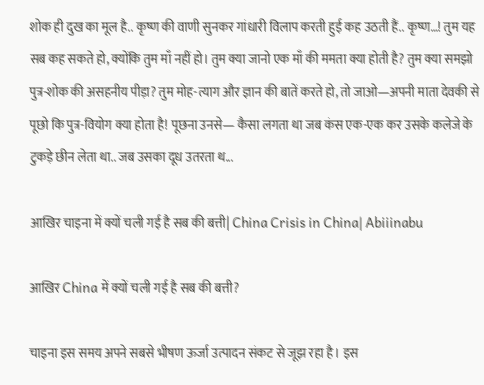शोक ही दुख का मूल है.. कृष्ण की वाणी सुनकर गांधारी विलाप करती हुई कह उठती हैं.. कृष्ण…! तुम यह सब कह सकते हो, क्योंकि तुम माँ नहीं हो। तुम क्या जानो एक माँ की ममता क्या होती है? तुम क्या समझो पुत्र-शोक की असहनीय पीड़ा? तुम मोह-त्याग और ज्ञान की बातें करते हो, तो जाओ—अपनी माता देवकी से पूछो कि पुत्र-वियोग क्या होता है! पूछना उनसे— कैसा लगता था जब कंस एक-एक कर उसके कलेजे के टुकड़े छीन लेता था.. जब उसका दूध उतरता थ...

आखिर चाइना में क्यों चली गई है सब की बत्ती| China Crisis in China| Abiiinabu

आखिर China में क्यों चली गई है सब की बत्ती?

चाइना इस समय अपने सबसे भीषण ऊर्जा उत्पादन संकट से जूझ रहा है। इस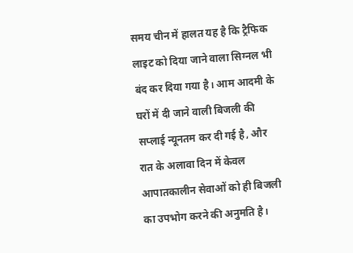समय चीन में हालत यह है कि ट्रैफिक लाइट को दिया जाने वाला सिग्नल भी बंद कर दिया गया है। आम आदमी के घरों में दी जाने वाली बिजली की सप्लाई न्यूनतम कर दी गई है, और रात के अलावा दिन में केवल आपातकालीन सेवाओं को ही बिजली का उपभोग करने की अनुमति है।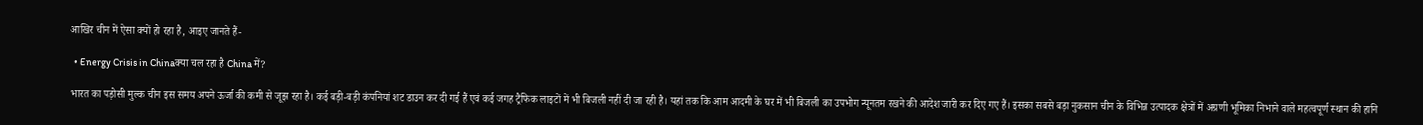आखिर चीन में ऐसा क्यों हो रहा है, आइए जानते हैं-

  • Energy Crisis in Chinaक्या चल रहा है China में?

भारत का पड़ोसी मुल्क चीन इस समय अपने ऊर्जा की कमी से जूझ रहा है। कई बड़ी-बड़ी कंपनियां शट डाउन कर दी गई हैं एवं कई जगह ट्रैफिक लाइटों में भी बिजली नहीं दी जा रही है। यहां तक कि आम आदमी के घर में भी बिजली का उपभोग न्यूनतम रखने की आदेश जारी कर दिए गए हैं। इसका सबसे बड़ा नुकसान चीन के विभिन्न उत्पादक क्षेत्रों में अग्रणी भूमिका निभाने वाले महत्वपूर्ण स्थान की हानि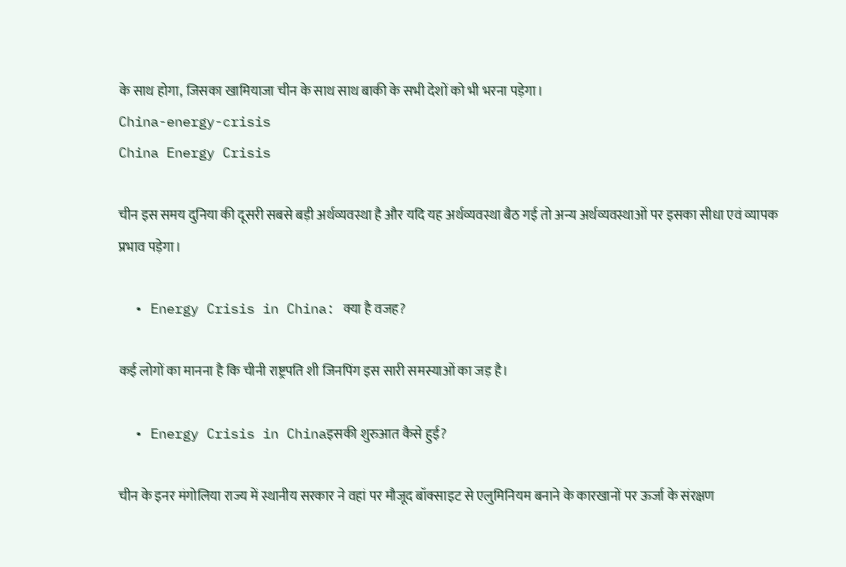के साथ होगा, जिसका खामियाजा चीन के साथ साथ बाकी के सभी देशों को भी भरना पड़ेगा।
China-energy-crisis
China Energy Crisis

चीन इस समय दुनिया की दूसरी सबसे बड़ी अर्थव्यवस्था है और यदि यह अर्थव्यवस्था बैठ गई तो अन्य अर्थव्यवस्थाओं पर इसका सीधा एवं व्यापक प्रभाव पड़ेगा।

  • Energy Crisis in China: क्या है वजह?

कई लोगों का मानना है कि चीनी राष्ट्रपति शी जिनपिंग इस सारी समस्याओं का जड़ है।

  • Energy Crisis in Chinaइसकी शुरुआत कैसे हुई?

चीन के इनर मंगोलिया राज्य में स्थानीय सरकार ने वहां पर मौजूद बॉक्साइट से एलुमिनियम बनाने के कारखानों पर ऊर्जा के संरक्षण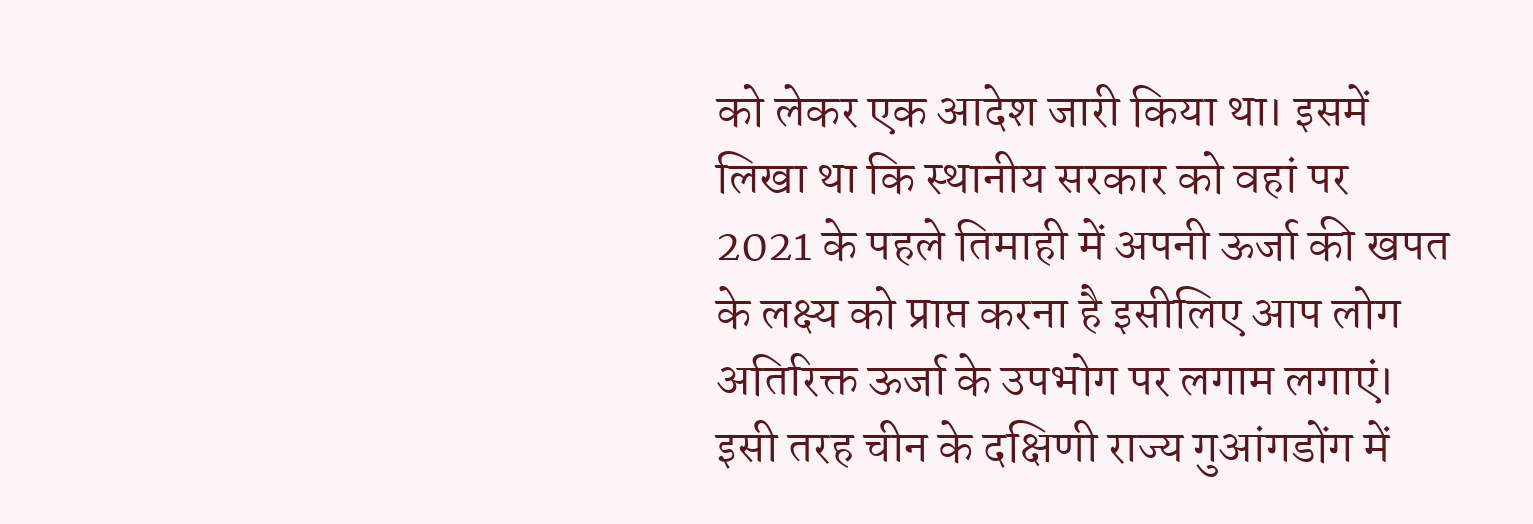को लेकर एक आदेश जारी किया था। इसमें लिखा था कि स्थानीय सरकार को वहां पर 2021 के पहले तिमाही में अपनी ऊर्जा की खपत के लक्ष्य को प्राप्त करना है इसीलिए आप लोग अतिरिक्त ऊर्जा के उपभोग पर लगाम लगाएं।
इसी तरह चीन के दक्षिणी राज्य गुआंगडोंग में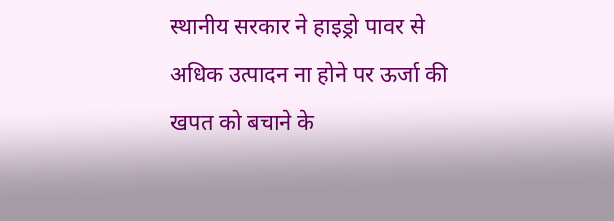स्थानीय सरकार ने हाइड्रो पावर से अधिक उत्पादन ना होने पर ऊर्जा की खपत को बचाने के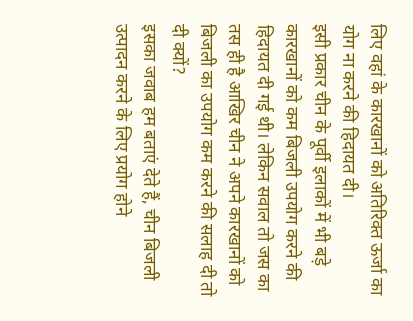लिए वहां के कारखानों को अतिरिक्त ऊर्जा का योग ना करने की हिदायत दी।
इसी प्रकार चीन के पूर्वी इलाकों में भी बड़े कारखानों को कम बिजली उपयोग करने की हिदायत दी गई थी। लेकिन सवाल तो जस का तस ही है आखिर चीन ने अपने कारखानों को बिजली का उपयोग कम करने की सलाह दी तो दी क्यों?
इसका जवाब हम बताएं देते हैं, चीन बिजली उत्पादन करने के लिए प्रयोग होने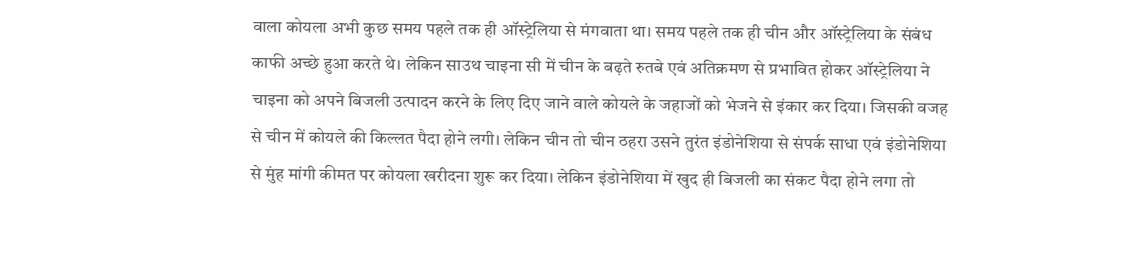वाला कोयला अभी कुछ समय पहले तक ही ऑस्ट्रेलिया से मंगवाता था। समय पहले तक ही चीन और ऑस्ट्रेलिया के संबंध काफी अच्छे हुआ करते थे। लेकिन साउथ चाइना सी में चीन के बढ़ते रुतबे एवं अतिक्रमण से प्रभावित होकर ऑस्ट्रेलिया ने चाइना को अपने बिजली उत्पादन करने के लिए दिए जाने वाले कोयले के जहाजों को भेजने से इंकार कर दिया। जिसकी वजह से चीन में कोयले की किल्लत पैदा होने लगी। लेकिन चीन तो चीन ठहरा उसने तुरंत इंडोनेशिया से संपर्क साधा एवं इंडोनेशिया से मुंह मांगी कीमत पर कोयला खरीदना शुरू कर दिया। लेकिन इंडोनेशिया में खुद ही बिजली का संकट पैदा होने लगा तो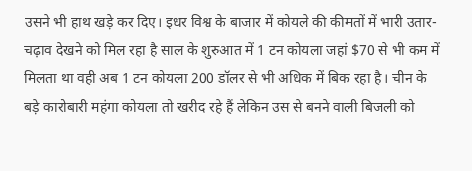उसने भी हाथ खड़े कर दिए। इधर विश्व के बाजार में कोयले की कीमतों में भारी उतार-चढ़ाव देखने को मिल रहा है साल के शुरुआत में 1 टन कोयला जहां $70 से भी कम में मिलता था वही अब 1 टन कोयला 200 डॉलर से भी अधिक में बिक रहा है। चीन के बड़े कारोबारी महंगा कोयला तो खरीद रहे हैं लेकिन उस से बनने वाली बिजली को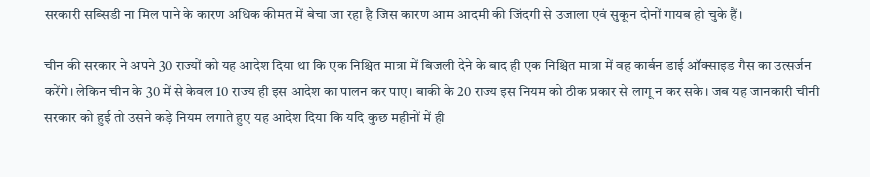सरकारी सब्सिडी ना मिल पाने के कारण अधिक कीमत में बेचा जा रहा है जिस कारण आम आदमी की जिंदगी से उजाला एवं सुकून दोनों गायब हो चुके हैं।

चीन की सरकार ने अपने 30 राज्यों को यह आदेश दिया था कि एक निश्चित मात्रा में बिजली देने के बाद ही एक निश्चित मात्रा में वह कार्बन डाई ऑक्साइड गैस का उत्सर्जन करेंगे। लेकिन चीन के 30 में से केवल 10 राज्य ही इस आदेश का पालन कर पाए। बाकी के 20 राज्य इस नियम को ठीक प्रकार से लागू न कर सके। जब यह जानकारी चीनी सरकार को हुई तो उसने कड़े नियम लगाते हुए यह आदेश दिया कि यदि कुछ महीनों में ही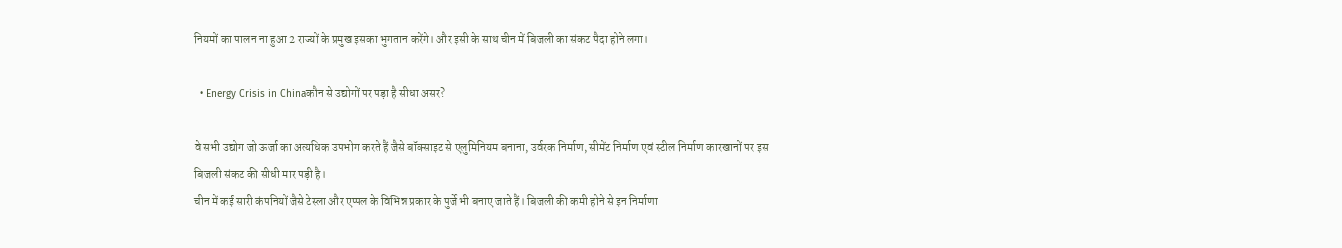नियमों का पालन ना हुआ 2 राज्यों के प्रमुख इसका भुगतान करेंगे। और इसी के साथ चीन में बिजली का संकट पैदा होने लगा।

  • Energy Crisis in Chinaकौन से उद्योगों पर पड़ा है सीधा असर?

वे सभी उद्योग जो ऊर्जा का अत्यधिक उपभोग करते हैं जैसे बॉक्साइट से एलुमिनियम बनाना, उर्वरक निर्माण, सीमेंट निर्माण एवं स्टील निर्माण कारखानों पर इस बिजली संकट की सीधी मार पड़ी है।
चीन में कई सारी कंपनियों जैसे टेस्ला और एप्पल के विभिन्न प्रकार के पुर्जे भी बनाए जाते हैं। बिजली की कमी होने से इन निर्माणा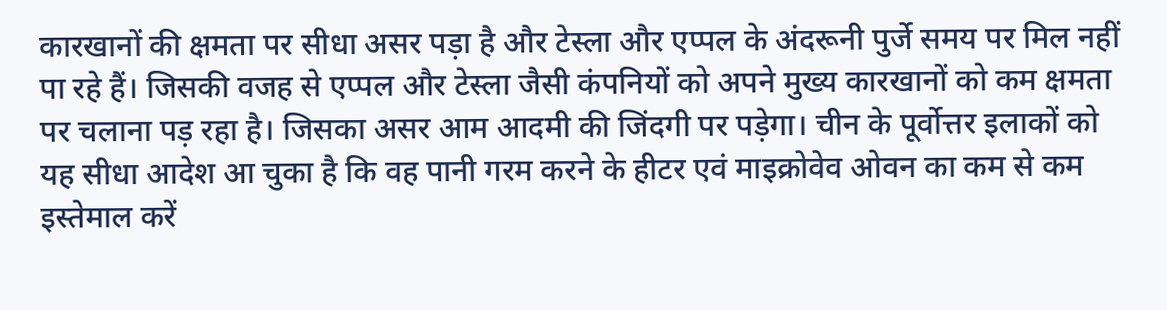कारखानों की क्षमता पर सीधा असर पड़ा है और टेस्ला और एप्पल के अंदरूनी पुर्जे समय पर मिल नहीं पा रहे हैं। जिसकी वजह से एप्पल और टेस्ला जैसी कंपनियों को अपने मुख्य कारखानों को कम क्षमता पर चलाना पड़ रहा है। जिसका असर आम आदमी की जिंदगी पर पड़ेगा। चीन के पूर्वोत्तर इलाकों को यह सीधा आदेश आ चुका है कि वह पानी गरम करने के हीटर एवं माइक्रोवेव ओवन का कम से कम इस्तेमाल करें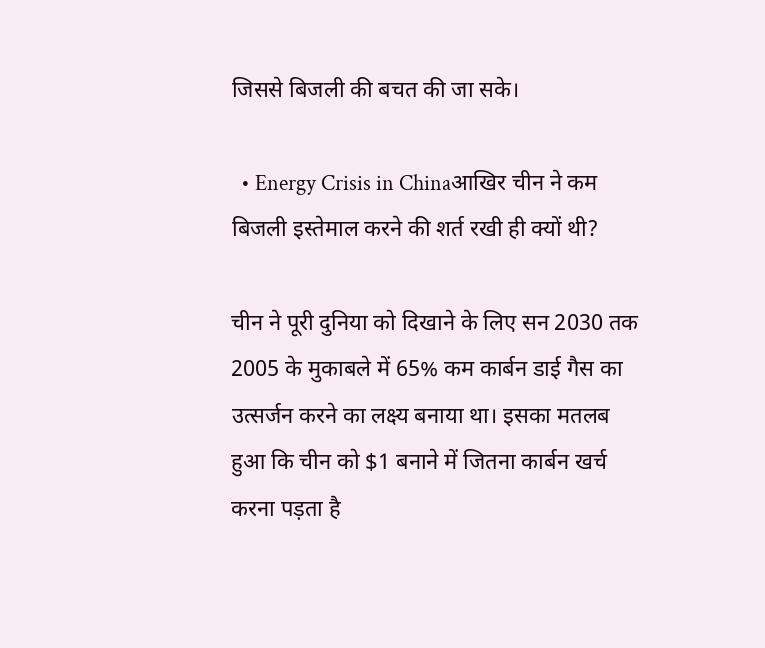जिससे बिजली की बचत की जा सके।

  • Energy Crisis in Chinaआखिर चीन ने कम बिजली इस्तेमाल करने की शर्त रखी ही क्यों थी?

चीन ने पूरी दुनिया को दिखाने के लिए सन 2030 तक 2005 के मुकाबले में 65% कम कार्बन डाई गैस का उत्सर्जन करने का लक्ष्य बनाया था। इसका मतलब हुआ कि चीन को $1 बनाने में जितना कार्बन खर्च करना पड़ता है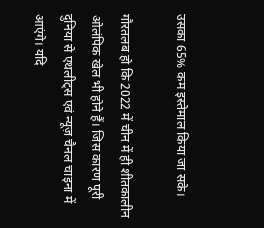उसका 65% कम इस्तेमाल किया जा सके।

गौरतलब हो कि 2022 में चीन में ही शीतकालीन ओलंपिक खेल भी होने हैं। जिस कारण पूरी दुनिया से एथलीट्स एवं न्यूज़ चैनल चाइना में आएंगे। यदि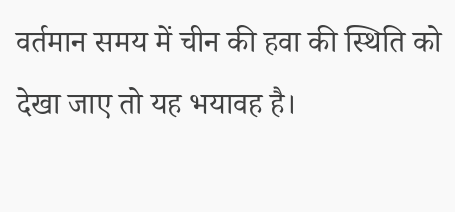वर्तमान समय में चीन की हवा की स्थिति को देखा जाए तो यह भयावह है।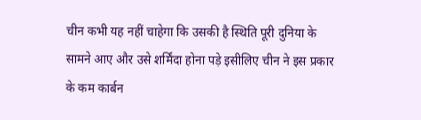चीन कभी यह नहीं चाहेगा कि उसकी है स्थिति पूरी दुनिया के सामने आए और उसे शर्मिंदा होना पड़े इसीलिए चीन ने इस प्रकार के कम कार्बन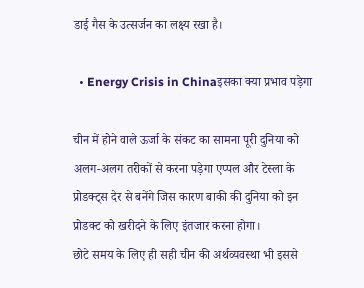डाई गैस के उत्सर्जन का लक्ष्य रखा है।

  • Energy Crisis in Chinaइसका क्या प्रभाव पड़ेगा

चीन में होने वाले ऊर्जा के संकट का सामना पूरी दुनिया को अलग-अलग तरीकों से करना पड़ेगा एप्पल और टेस्ला के प्रोडक्ट्स देर से बनेंगे जिस कारण बाकी की दुनिया को इन प्रोडक्ट को खरीदने के लिए इंतजार करना होगा।
छोटे समय के लिए ही सही चीन की अर्थव्यवस्था भी इससे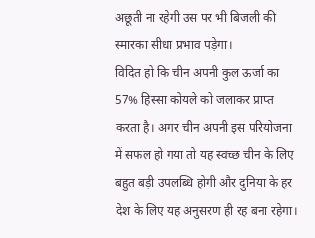अछूती ना रहेगी उस पर भी बिजली की स्मारका सीधा प्रभाव पड़ेगा।
विदित हो कि चीन अपनी कुल ऊर्जा का 57% हिस्सा कोयले को जलाकर प्राप्त करता है। अगर चीन अपनी इस परियोजना में सफल हो गया तो यह स्वच्छ चीन के लिए बहुत बड़ी उपलब्धि होगी और दुनिया के हर देश के लिए यह अनुसरण ही रह बना रहेगा।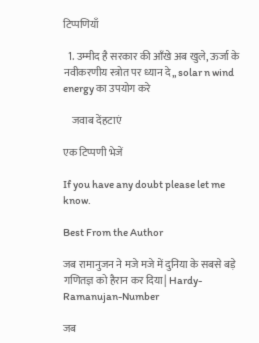टिप्पणियाँ

  1. उम्मीद है सरकार की आँखे अब खुले, ऊर्जा के नवीकरणीय स्त्रोत पर ध्यान दे,, solar n wind energy का उपयोग करे

    जवाब देंहटाएं

एक टिप्पणी भेजें

If you have any doubt please let me know.

Best From the Author

जब रामानुजन ने मजे मजे में दुनिया के सबसे बड़े गणितज्ञ को हैरान कर दिया| Hardy-Ramanujan-Number

जब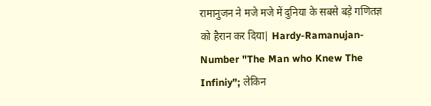रामानुजन ने मजे मजे में दुनिया के सबसे बड़े गणितज्ञ को हैरान कर दिया| Hardy-Ramanujan-Number "The Man who Knew The Infiniy"; लेकिन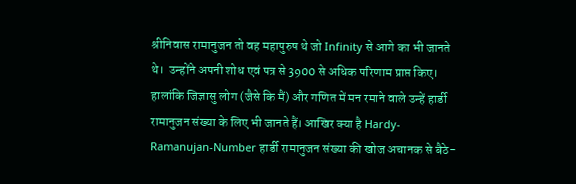श्रीनिवास रामानुजन तो वह महापुरुष थे जो Infinity से आगे का भी जानते थे।  उन्होंने अपनी शोध एवं पत्र से 3900 से अधिक परिणाम प्राप्त किए। हालांकि जिज्ञासु लोग (जैसे कि मैं) और गणित में मन रमाने वाले उन्हें हार्डी रामानुजन संख्या के लिए भी जानते हैं। आखिर क्या है Hardy-Ramanujan-Number हार्डी रामानुजन संख्या की खोज अचानक से बैठे-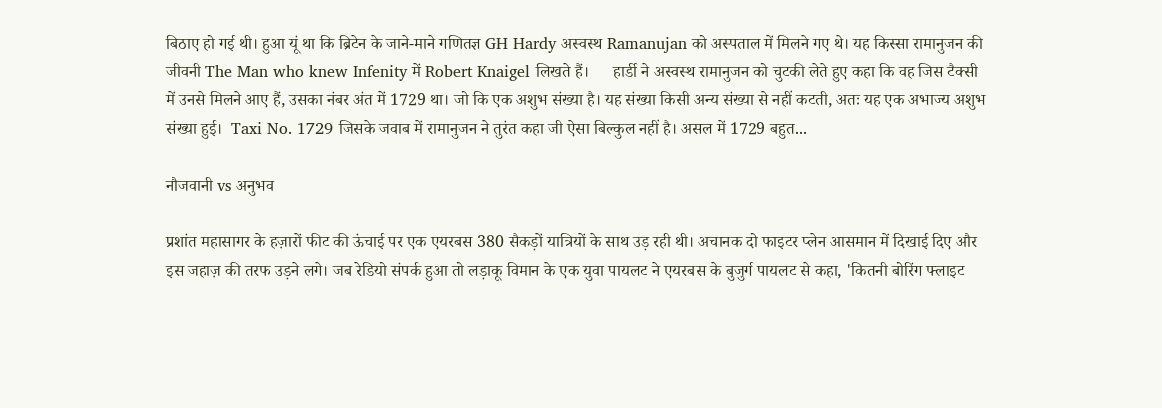बिठाए हो गई थी। हुआ यूं था कि ब्रिटेन के जाने-माने गणितज्ञ GH Hardy अस्वस्थ Ramanujan को अस्पताल में मिलने गए थे। यह किस्सा रामानुजन की जीवनी The Man who knew Infenity में Robert Knaigel लिखते हैं।      हार्डी ने अस्वस्थ रामानुजन को चुटकी लेते हुए कहा कि वह जिस टैक्सी में उनसे मिलने आए हैं, उसका नंबर अंत में 1729 था। जो कि एक अशुभ संख्या है। यह संख्या किसी अन्य संख्या से नहीं कटती, अतः यह एक अभाज्य अशुभ संख्या हुई।  Taxi No. 1729 जिसके जवाब में रामानुजन ने तुरंत कहा जी ऐसा बिल्कुल नहीं है। असल में 1729 बहुत...

नौजवानी vs अनुभव

प्रशांत महासागर के हज़ारों फीट की ऊंचाई पर एक एयरबस 380 सैकड़ों यात्रियों के साथ उड़ रही थी। अचानक दो फाइटर प्लेन आसमान में दिखाई दिए और इस जहाज़ की तरफ उड़ने लगे। जब रेडियो संपर्क हुआ तो लड़ाकू विमान के एक युवा पायलट ने एयरबस के बुजुर्ग पायलट से कहा, 'कितनी बोरिंग फ्लाइट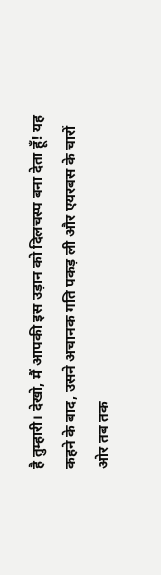है तुम्हारी। देखो, मैं आपकी इस उड़ान को दिलचस्प बना देता हूँ! यह कहने के बाद, उसने अचानक गति पकड़ ली और एयरबस के चारों ओर तब तक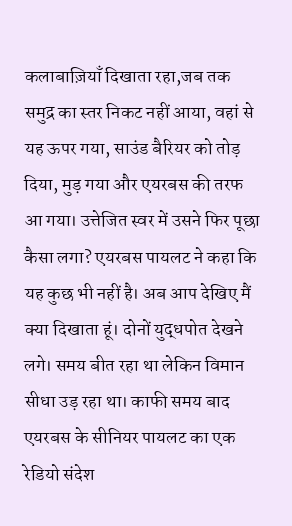कलाबाज़ियाँ दिखाता रहा,जब तक समुद्र का स्तर निकट नहीं आया, वहां से यह ऊपर गया, साउंड बैरियर को तोड़ दिया, मुड़ गया और एयरबस की तरफ आ गया। उत्तेजित स्वर में उसने फिर पूछा कैसा लगा? एयरबस पायलट ने कहा कि यह कुछ भी नहीं है। अब आप देखिए मैं क्या दिखाता हूं। दोनों युद्धपोत देखने लगे। समय बीत रहा था लेकिन विमान सीधा उड़ रहा था। काफी समय बाद एयरबस के सीनियर पायलट का एक रेडियो संदेश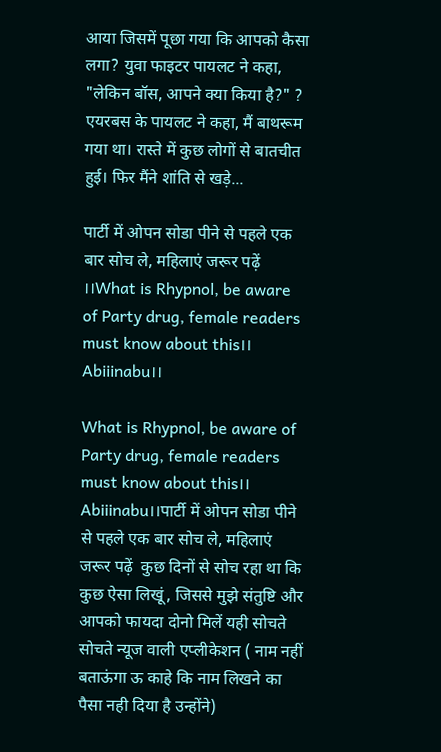आया जिसमें पूछा गया कि आपको कैसा लगा? युवा फाइटर पायलट ने कहा, "लेकिन बॉस, आपने क्या किया है?" ? एयरबस के पायलट ने कहा, मैं बाथरूम गया था। रास्ते में कुछ लोगों से बातचीत हुई। फिर मैंने शांति से खड़े...

पार्टी में ओपन सोडा पीने से पहले एक बार सोच ले, महिलाएं जरूर पढ़ें ।।What is Rhypnol, be aware of Party drug, female readers must know about this।। Abiiinabu।।

What is Rhypnol, be aware of Party drug, female readers must know about this।। Abiiinabu।।पार्टी में ओपन सोडा पीने से पहले एक बार सोच ले, महिलाएं जरूर पढ़ें  कुछ दिनों से सोच रहा था कि कुछ ऐसा लिखूं, जिससे मुझे संतुष्टि और आपको फायदा दोनो मिलें यही सोचते सोचते न्यूज वाली एप्लीकेशन ( नाम नहीं बताऊंगा ऊ काहे कि नाम लिखने का पैसा नही दिया है उन्होंने)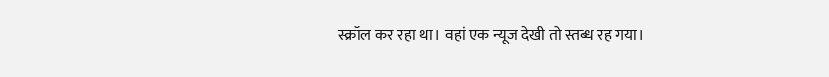स्क्रॉल कर रहा था। वहां एक न्यूज देखी तो स्तब्ध रह गया।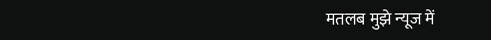मतलब मुझे न्यूज में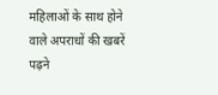महिलाओं के साथ होने वाले अपराधों की खबरें पढ़ने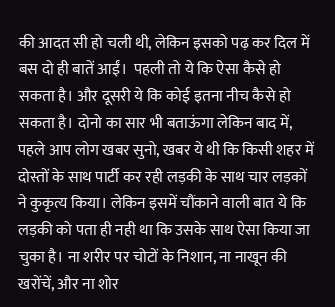की आदत सी हो चली थी, लेकिन इसको पढ़ कर दिल में बस दो ही बातें आईं।  पहली तो ये कि ऐसा कैसे हो सकता है। और दूसरी ये कि कोई इतना नीच कैसे हो सकता है। दोनो का सार भी बताऊंगा लेकिन बाद में, पहले आप लोग खबर सुनो, खबर ये थी कि किसी शहर में दोस्तों के साथ पार्टी कर रही लड़की के साथ चार लड़कों ने कुकृत्य किया। लेकिन इसमें चौंकाने वाली बात ये कि लड़की को पता ही नही था कि उसके साथ ऐसा किया जा चुका है। ना शरीर पर चोटों के निशान, ना नाखून की खरोंचें, और ना शोर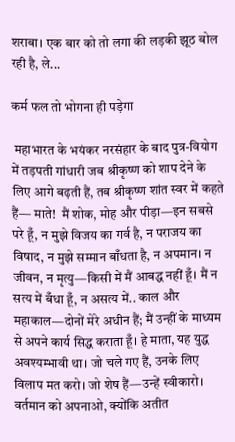शराबा। एक बार को तो लगा की लड़की झूठ बोल रही है, ले...

कर्म फल तो भोगना ही पड़ेगा

 महाभारत के भयंकर नरसंहार के बाद पुत्र-वियोग में तड़पती गांधारी जब श्रीकृष्ण को शाप देने के लिए आगे बढ़ती हैं, तब श्रीकृष्ण शांत स्वर में कहते हैं— माते!  मैं शोक, मोह और पीड़ा—इन सबसे परे हूँ, न मुझे विजय का गर्व है, न पराजय का विषाद, न मुझे सम्मान बाँधता है, न अपमान। न जीवन, न मृत्यु—किसी में मैं आबद्ध नहीं हूँ। मैं न सत्य में बँधा हूँ, न असत्य में.. काल और महाकाल—दोनों मेरे अधीन हैं; मैं उन्हीं के माध्यम से अपने कार्य सिद्ध कराता हूँ। हे माता, यह युद्ध अवश्यम्भावी था। जो चले गए हैं, उनके लिए विलाप मत करो। जो शेष हैं—उन्हें स्वीकारो। वर्तमान को अपनाओ, क्योंकि अतीत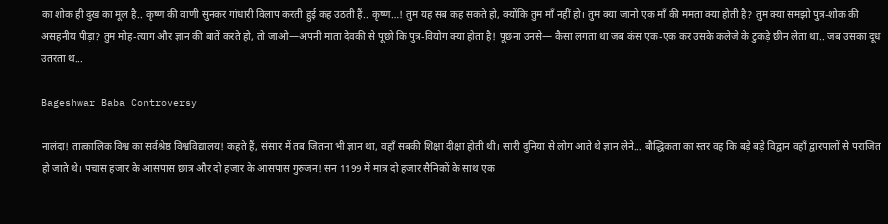का शोक ही दुख का मूल है.. कृष्ण की वाणी सुनकर गांधारी विलाप करती हुई कह उठती हैं.. कृष्ण…! तुम यह सब कह सकते हो, क्योंकि तुम माँ नहीं हो। तुम क्या जानो एक माँ की ममता क्या होती है? तुम क्या समझो पुत्र-शोक की असहनीय पीड़ा? तुम मोह-त्याग और ज्ञान की बातें करते हो, तो जाओ—अपनी माता देवकी से पूछो कि पुत्र-वियोग क्या होता है! पूछना उनसे— कैसा लगता था जब कंस एक-एक कर उसके कलेजे के टुकड़े छीन लेता था.. जब उसका दूध उतरता थ...

Bageshwar Baba Controversy

नालंदा! तात्कालिक विश्व का सर्वश्रेष्ठ विश्वविद्यालय! कहते हैं, संसार में तब जितना भी ज्ञान था, वहाँ सबकी शिक्षा दीक्षा होती थी। सारी दुनिया से लोग आते थे ज्ञान लेने... बौद्धिकता का स्तर वह कि बड़े बड़े विद्वान वहाँ द्वारपालों से पराजित हो जाते थे। पचास हजार के आसपास छात्र और दो हजार के आसपास गुरुजन! सन 1199 में मात्र दो हजार सैनिकों के साथ एक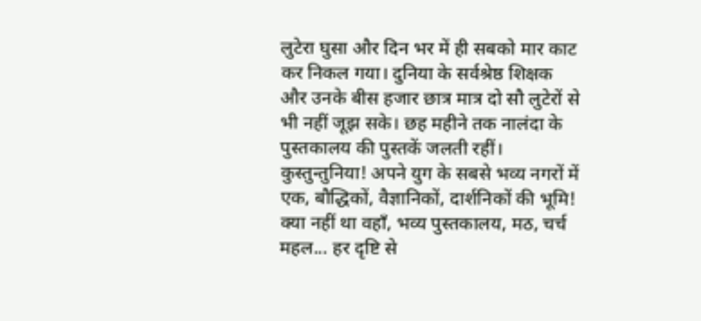लुटेरा घुसा और दिन भर में ही सबको मार काट कर निकल गया। दुनिया के सर्वश्रेष्ठ शिक्षक और उनके बीस हजार छात्र मात्र दो सौ लुटेरों से भी नहीं जूझ सके। छह महीने तक नालंदा के पुस्तकालय की पुस्तकें जलती रहीं।      कुस्तुन्तुनिया! अपने युग के सबसे भव्य नगरों में एक, बौद्धिकों, वैज्ञानिकों, दार्शनिकों की भूमि! क्या नहीं था वहाँ, भव्य पुस्तकालय, मठ, चर्च महल... हर दृष्टि से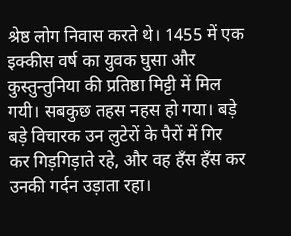श्रेष्ठ लोग निवास करते थे। 1455 में एक इक्कीस वर्ष का युवक घुसा और कुस्तुन्तुनिया की प्रतिष्ठा मिट्टी में मिल गयी। सबकुछ तहस नहस हो गया। बड़े बड़े विचारक उन लुटेरों के पैरों में गिर कर गिड़गिड़ाते रहे, और वह हँस हँस कर उनकी गर्दन उड़ाता रहा।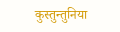कुस्तुन्तुनिया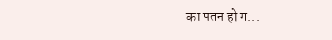का पतन हो ग...